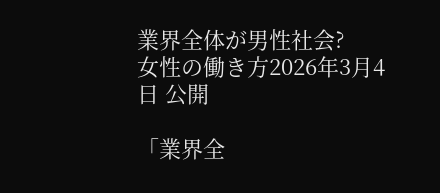業界全体が男性社会?
女性の働き方2026年3月4日 公開

「業界全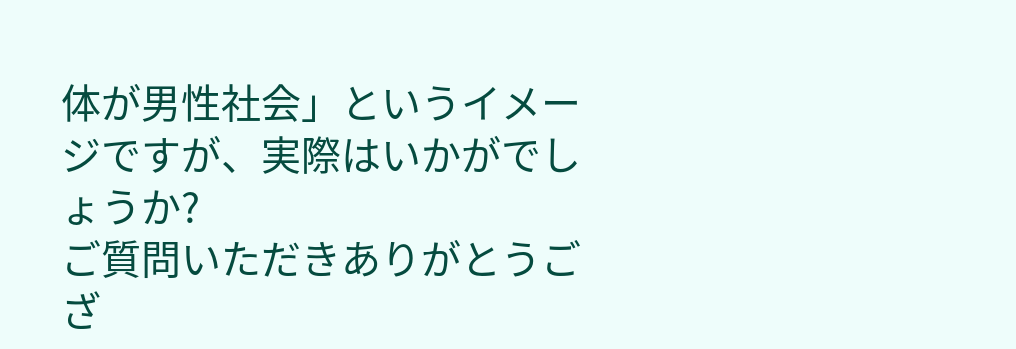体が男性社会」というイメージですが、実際はいかがでしょうか?
ご質問いただきありがとうござ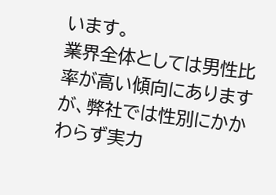います。
業界全体としては男性比率が高い傾向にありますが、弊社では性別にかかわらず実力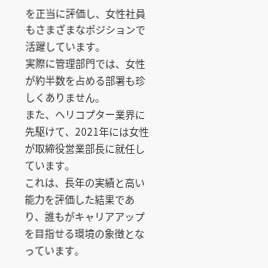を正当に評価し、女性社員もさまざまなポジションで活躍しています。
実際に管理部門では、女性が約半数を占める部署も珍しくありません。
また、ヘリコプター業界に先駆けて、2021年には女性が取締役営業部長に就任しています。
これは、長年の実績と高い能力を評価した結果であり、誰もがキャリアアップを目指せる環境の象徴となっています。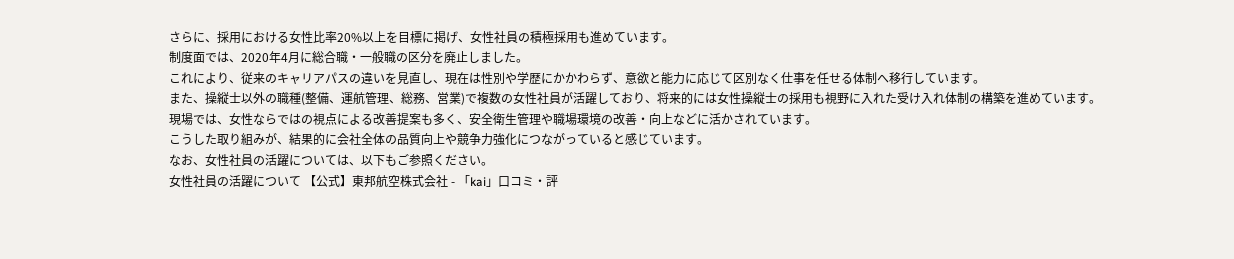さらに、採用における女性比率20%以上を目標に掲げ、女性社員の積極採用も進めています。
制度面では、2020年4月に総合職・一般職の区分を廃止しました。
これにより、従来のキャリアパスの違いを見直し、現在は性別や学歴にかかわらず、意欲と能力に応じて区別なく仕事を任せる体制へ移行しています。
また、操縦士以外の職種(整備、運航管理、総務、営業)で複数の女性社員が活躍しており、将来的には女性操縦士の採用も視野に入れた受け入れ体制の構築を進めています。
現場では、女性ならではの視点による改善提案も多く、安全衛生管理や職場環境の改善・向上などに活かされています。
こうした取り組みが、結果的に会社全体の品質向上や競争力強化につながっていると感じています。
なお、女性社員の活躍については、以下もご参照ください。
女性社員の活躍について 【公式】東邦航空株式会社 - 「kai」口コミ・評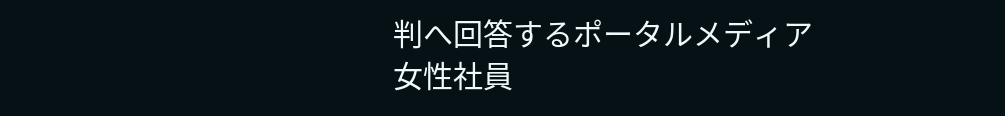判へ回答するポータルメディア
女性社員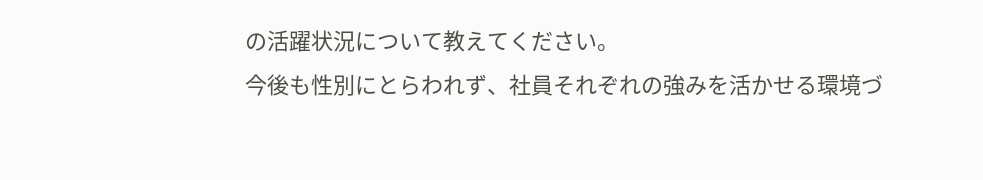の活躍状況について教えてください。
今後も性別にとらわれず、社員それぞれの強みを活かせる環境づ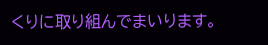くりに取り組んでまいります。